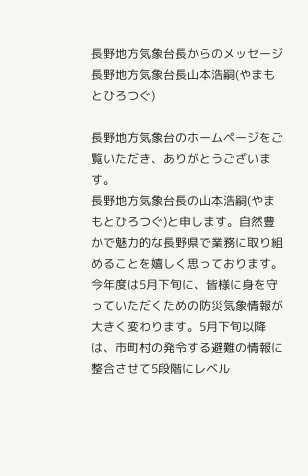長野地方気象台長からのメッセージ
長野地方気象台長山本浩嗣(やまもとひろつぐ)

長野地方気象台のホームページをご覧いただき、ありがとうございます。
長野地方気象台長の山本浩嗣(やまもとひろつぐ)と申します。自然豊かで魅力的な長野県で業務に取り組めることを嬉しく思っております。
今年度は5月下旬に、皆様に身を守っていただくための防災気象情報が大きく変わります。5月下旬以降は、市町村の発令する避難の情報に整合させて5段階にレベル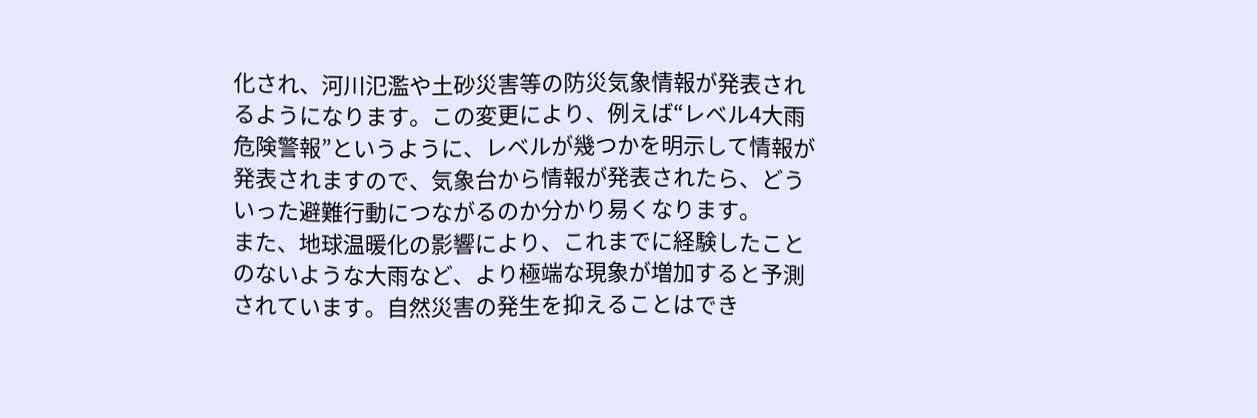化され、河川氾濫や土砂災害等の防災気象情報が発表されるようになります。この変更により、例えば“レベル4大雨危険警報”というように、レベルが幾つかを明示して情報が発表されますので、気象台から情報が発表されたら、どういった避難行動につながるのか分かり易くなります。
また、地球温暖化の影響により、これまでに経験したことのないような大雨など、より極端な現象が増加すると予測されています。自然災害の発生を抑えることはでき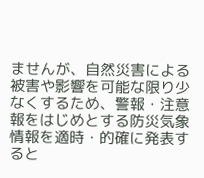ませんが、自然災害による被害や影響を可能な限り少なくするため、警報・注意報をはじめとする防災気象情報を適時・的確に発表すると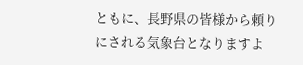ともに、長野県の皆様から頼りにされる気象台となりますよ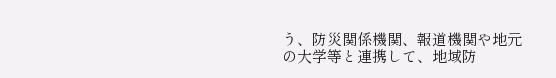う、防災関係機関、報道機関や地元の大学等と連携して、地域防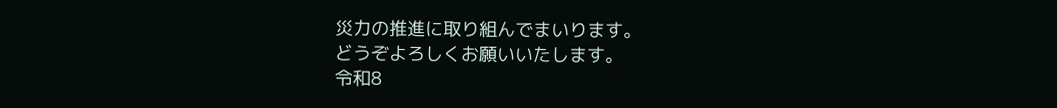災力の推進に取り組んでまいります。
どうぞよろしくお願いいたします。
令和8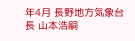年4月 長野地方気象台長 山本浩嗣